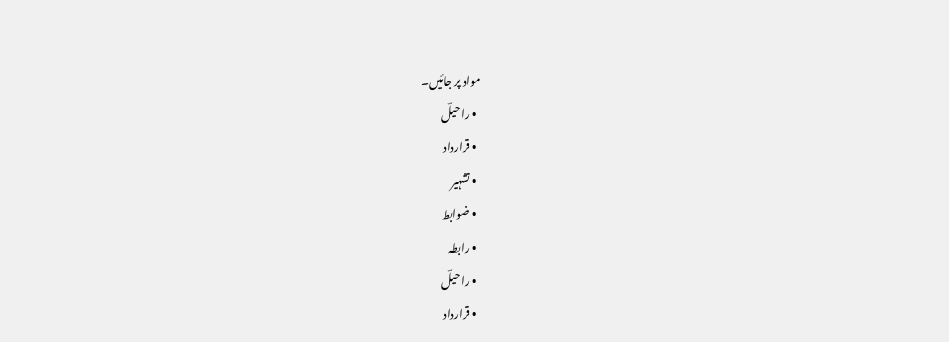مواد پر جائیں۔
  • راحیلؔ
  • قرارداد
  • تشہیر
  • ضوابط
  • رابطہ
  • راحیلؔ
  • قرارداد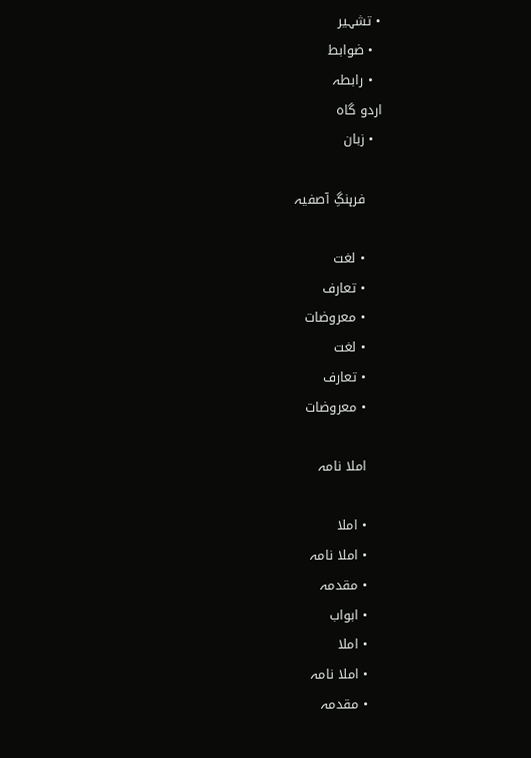• تشہیر
  • ضوابط
  • رابطہ
اردو گاہ
  • زبان

    فرہنگِ آصفیہ

    • لغت
    • تعارف
    • معروضات
    • لغت
    • تعارف
    • معروضات

    املا نامہ

    • املا
    • املا نامہ
    • مقدمہ
    • ابواب
    • املا
    • املا نامہ
    • مقدمہ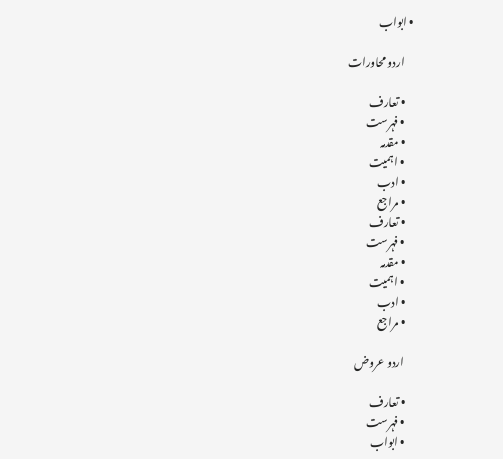• ابواب

    اردو محاورات

    • تعارف
    • فہرست
    • مقدمہ
    • اہمیت
    • ادب
    • مراجع
    • تعارف
    • فہرست
    • مقدمہ
    • اہمیت
    • ادب
    • مراجع

    اردو عروض

    • تعارف
    • فہرست
    • ابواب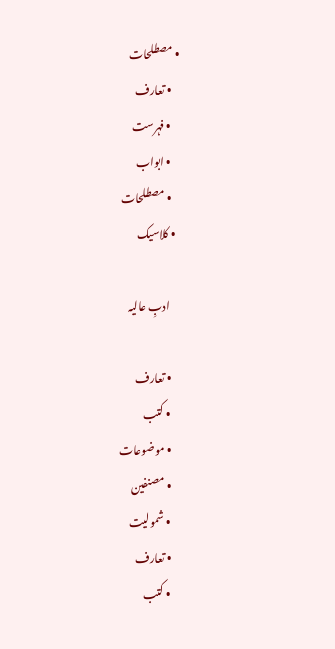• مصطلحات
    • تعارف
    • فہرست
    • ابواب
    • مصطلحات
  • کلاسیک

    ادبِ عالیہ

    • تعارف
    • کتب
    • موضوعات
    • مصنفین
    • شمولیت
    • تعارف
    • کتب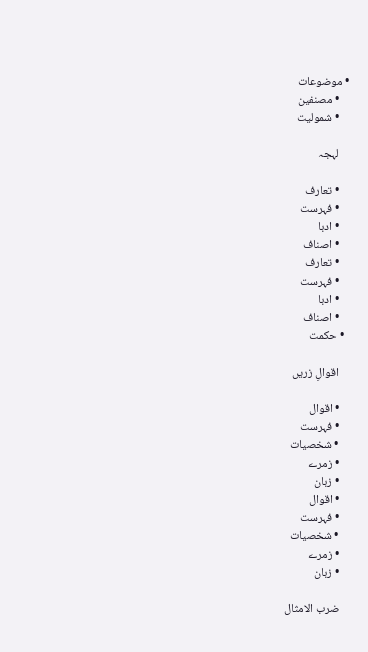• موضوعات
    • مصنفین
    • شمولیت

    لہجہ

    • تعارف
    • فہرست
    • ادبا
    • اصناف
    • تعارف
    • فہرست
    • ادبا
    • اصناف
  • حکمت

    اقوالِ زریں

    • اقوال
    • فہرست
    • شخصیات
    • زمرے
    • زبان
    • اقوال
    • فہرست
    • شخصیات
    • زمرے
    • زبان

    ضرب الامثال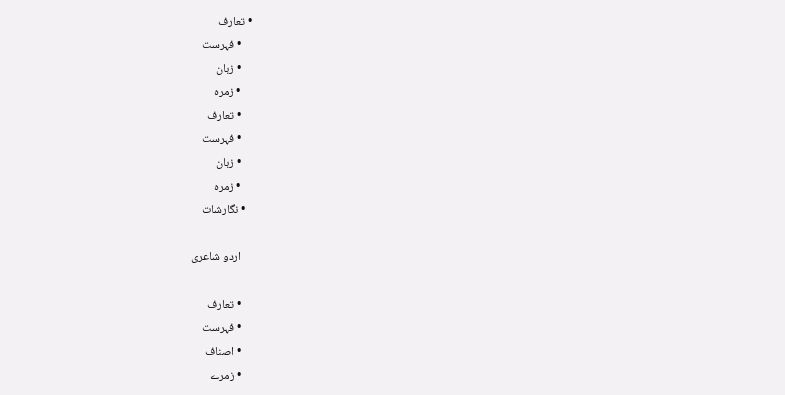• تعارف
    • فہرست
    • زبان
    • زمرہ
    • تعارف
    • فہرست
    • زبان
    • زمرہ
  • نگارشات

    اردو شاعری

    • تعارف
    • فہرست
    • اصناف
    • زمرے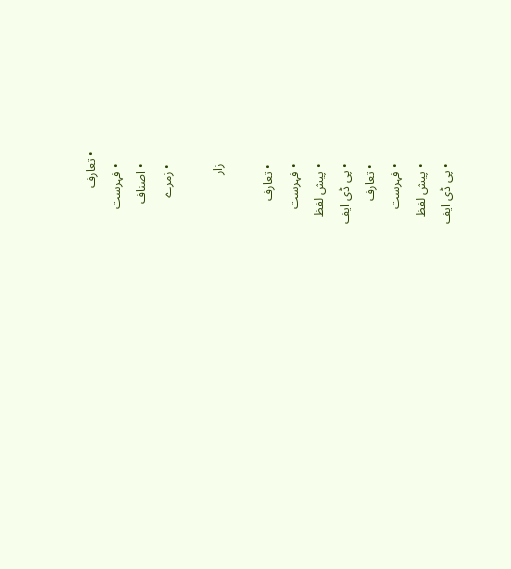• تعارف
    • فہرست
    • اصناف
    • زمرے

    زار

    • تعارف
    • فہرست
    • پیش لفظ
    • پی ڈی ایف
    • تعارف
    • فہرست
    • پیش لفظ
    • پی ڈی ایف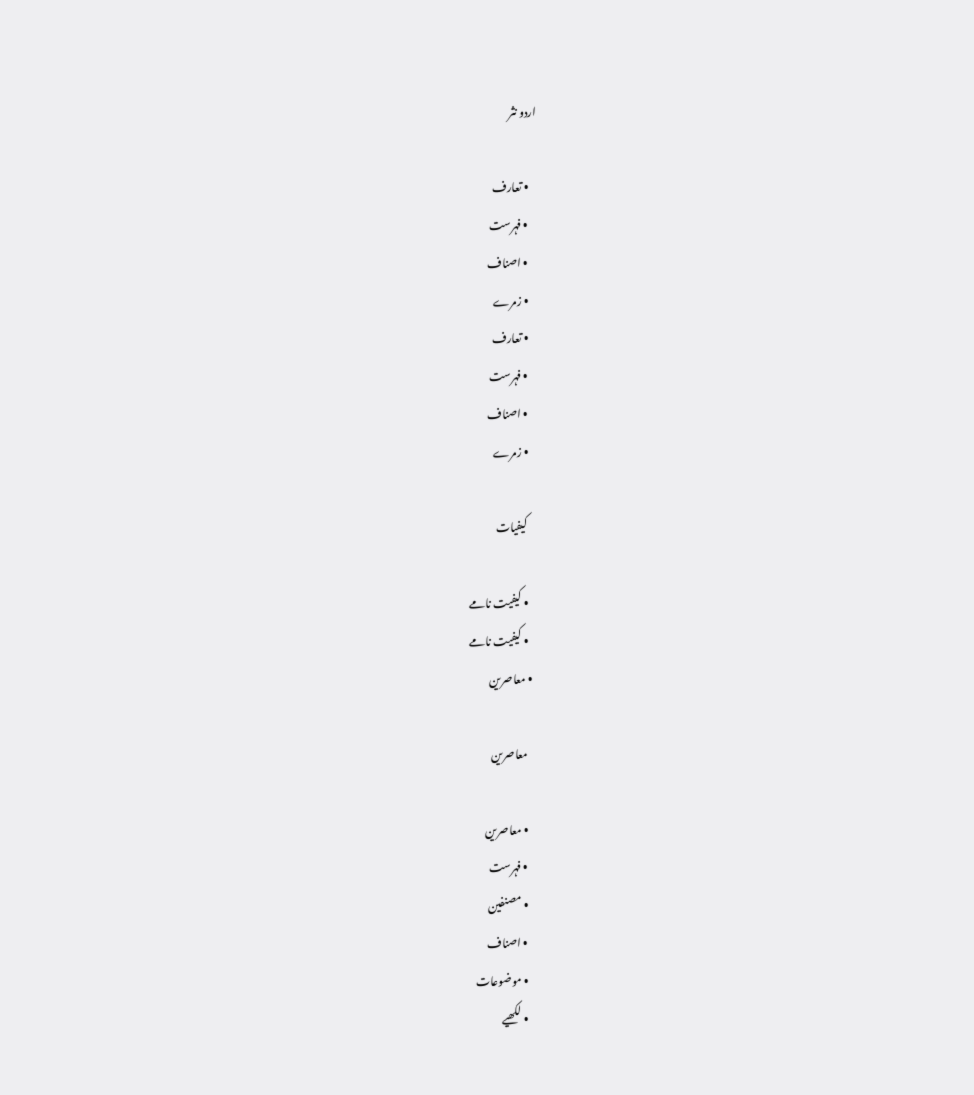اردو نثر

    • تعارف
    • فہرست
    • اصناف
    • زمرے
    • تعارف
    • فہرست
    • اصناف
    • زمرے

    کیفیات

    • کیفیت نامے
    • کیفیت نامے
  • معاصرین

    معاصرین

    • معاصرین
    • فہرست
    • مصنفین
    • اصناف
    • موضوعات
    • لکھیے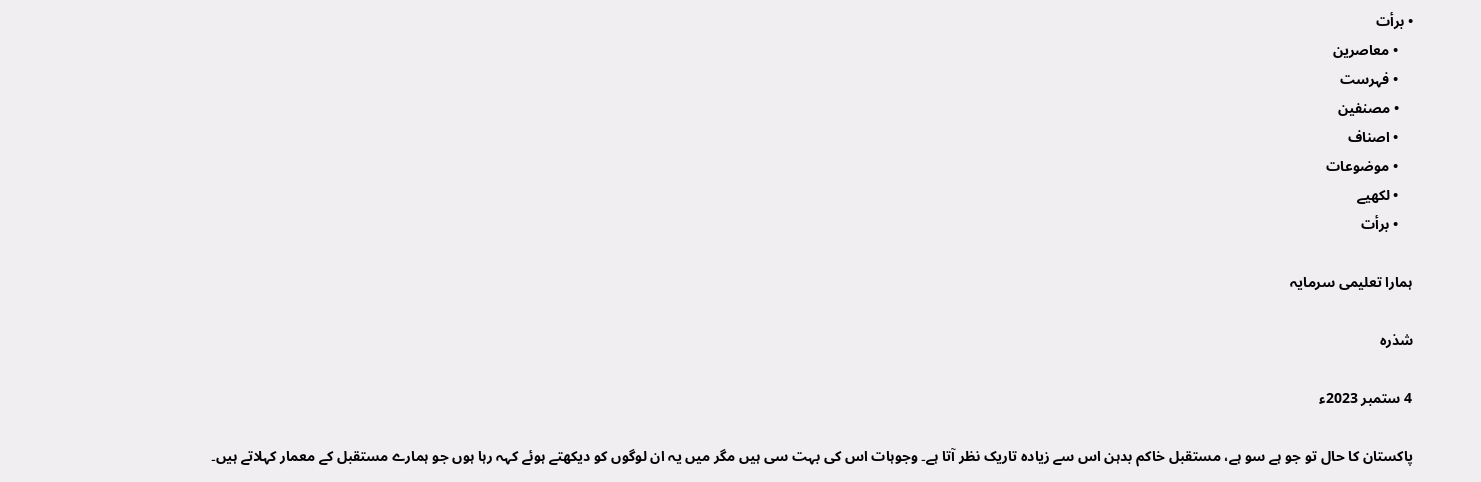• برأت
    • معاصرین
    • فہرست
    • مصنفین
    • اصناف
    • موضوعات
    • لکھیے
    • برأت

ہمارا تعلیمی سرمایہ

شذرہ

4 ستمبر 2023ء

پاکستان کا حال تو جو ہے سو ہے، مستقبل خاکم بدہن اس سے زیادہ تاریک نظر آتا ہے۔ وجوہات اس کی بہت سی ہیں مگر میں یہ ان لوگوں کو دیکھتے ہوئے کہہ رہا ہوں جو ہمارے مستقبل کے معمار کہلاتے ہیں۔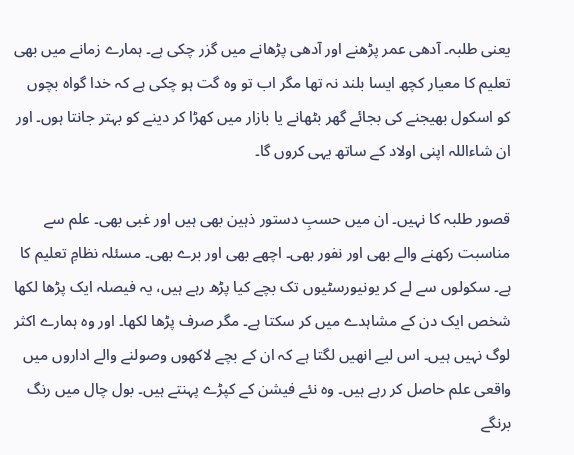یعنی طلبہ۔ آدھی عمر پڑھنے اور آدھی پڑھانے میں گزر چکی ہے۔ ہمارے زمانے میں بھی تعلیم کا معیار کچھ ایسا بلند نہ تھا مگر اب تو وہ گت ہو چکی ہے کہ خدا گواہ بچوں کو اسکول بھیجنے کی بجائے گھر بٹھانے یا بازار میں کھڑا کر دینے کو بہتر جانتا ہوں۔ اور ان شاءاللہ اپنی اولاد کے ساتھ یہی کروں گا۔

قصور طلبہ کا نہیں۔ ان میں حسبِ دستور ذہین بھی ہیں اور غبی بھی۔ علم سے مناسبت رکھنے والے بھی اور نفور بھی۔ اچھے بھی اور برے بھی۔ مسئلہ نظامِ تعلیم کا ہے۔ سکولوں سے لے کر یونیورسٹیوں تک بچے کیا پڑھ رہے ہیں، یہ فیصلہ ایک پڑھا لکھا شخص ایک دن کے مشاہدے میں کر سکتا ہے۔ مگر صرف پڑھا لکھا۔ اور وہ ہمارے اکثر لوگ نہیں ہیں۔ اس لیے انھیں لگتا ہے کہ ان کے بچے لاکھوں وصولنے والے اداروں میں واقعی علم حاصل کر رہے ہیں۔ وہ نئے فیشن کے کپڑے پہنتے ہیں۔ بول چال میں رنگ برنگے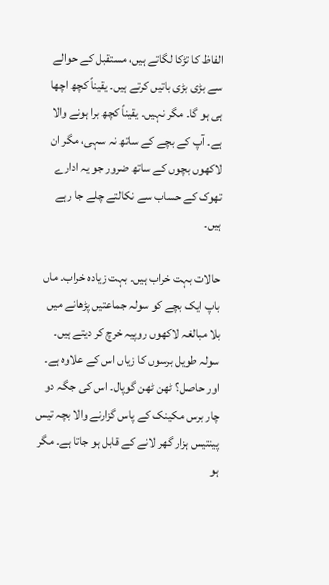الفاظ کا تڑکا لگاتے ہیں، مستقبل کے حوالے سے بڑی بڑی باتیں کرتے ہیں۔ یقیناً کچھ اچھا ہی ہو گا۔ مگر نہیں۔ یقیناً کچھ برا ہونے والا ہے۔ آپ کے بچے کے ساتھ نہ سہی، مگر ان لاکھوں بچوں کے ساتھ ضرور جو یہ ادارے تھوک کے حساب سے نکالتے چلے جا رہے ہیں۔

حالات بہت خراب ہیں۔ بہت زیادہ خراب۔ ماں باپ ایک بچے کو سولہ جماعتیں پڑھانے میں بلا مبالغہ لاکھوں روپیہ خرچ کر دیتے ہیں۔ سولہ طویل برسوں کا زیاں اس کے علاوہ ہے۔ اور حاصل؟ ٹھن ٹھن گوپال۔ اس کی جگہ دو چار برس مکینک کے پاس گزارنے والا بچہ تیس پینتیس ہزار گھر لانے کے قابل ہو جاتا ہے۔ مگر ہو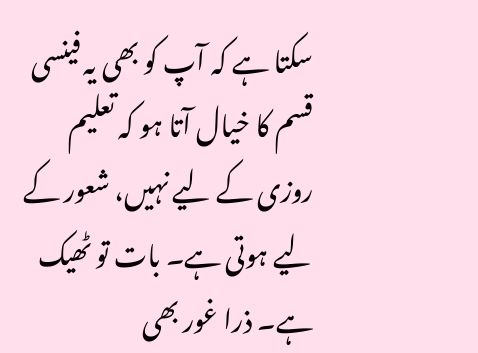سکتا ہے کہ آپ کو بھی یہ فینسی قسم کا خیال آتا ہو کہ تعلیم روزی کے لیے نہیں، شعور کے لیے ہوتی ہے۔ بات تو ٹھیک ہے۔ ذرا غور بھی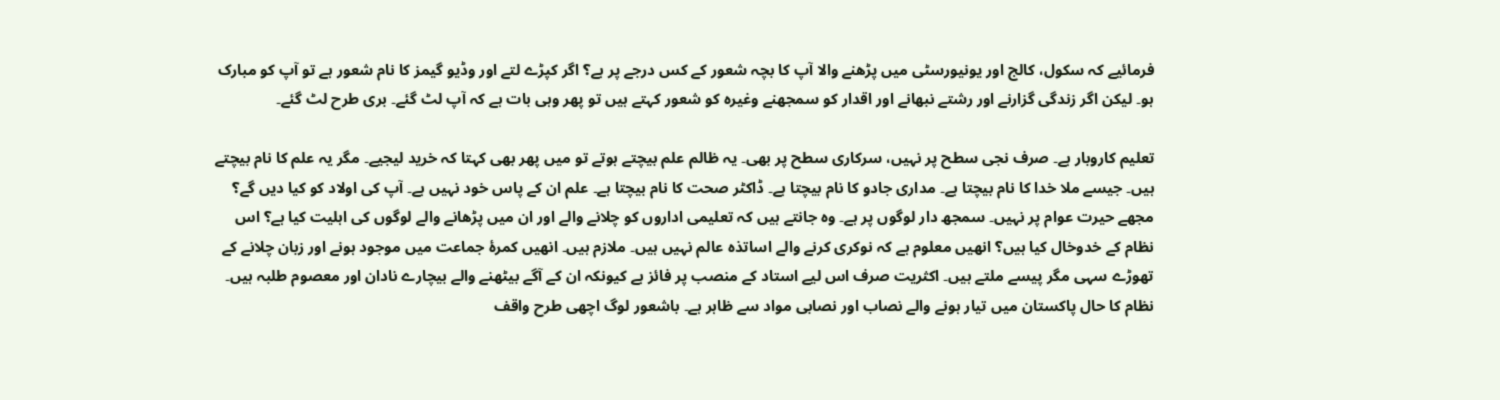فرمائیے کہ سکول، کالج اور یونیورسٹی میں پڑھنے والا آپ کا بچہ شعور کے کس درجے پر ہے؟ اگر کپڑے لتے اور وڈیو گیمز کا نام شعور ہے تو آپ کو مبارک ہو۔ لیکن اگر زندگی گزارنے اور رشتے نبھانے اور اقدار کو سمجھنے وغیرہ کو شعور کہتے ہیں تو پھر وہی بات ہے کہ آپ لٹ گئے۔ بری طرح لٹ گئے۔

تعلیم کاروبار ہے۔ صرف نجی سطح پر نہیں، سرکاری سطح پر بھی۔ یہ ظالم علم بیچتے ہوتے تو میں پھر بھی کہتا کہ خرید لیجیے۔ مگر یہ علم کا نام بیچتے ہیں۔ جیسے ملا خدا کا نام بیچتا ہے۔ مداری جادو کا نام بیچتا ہے۔ ڈاکٹر صحت کا نام بیچتا ہے۔ علم ان کے پاس خود نہیں ہے۔ آپ کی اولاد کو کیا دیں گے؟ مجھے حیرت عوام پر نہیں۔ سمجھ دار لوگوں پر ہے۔ وہ جانتے ہیں کہ تعلیمی اداروں کو چلانے والے اور ان میں پڑھانے والے لوگوں کی اہلیت کیا ہے؟ اس نظام کے خدوخال کیا ہیں؟ انھیں معلوم ہے کہ نوکری کرنے والے اساتذہ عالم نہیں ہیں۔ ملازم ہیں۔ انھیں کمرۂ جماعت میں موجود ہونے اور زبان چلانے کے تھوڑے سہی مگر پیسے ملتے ہیں۔ اکثریت صرف اس لیے استاد کے منصب پر فائز ہے کیونکہ ان کے آگے بیٹھنے والے بیچارے نادان اور معصوم طلبہ ہیں۔ نظام کا حال پاکستان میں تیار ہونے والے نصاب اور نصابی مواد سے ظاہر ہے۔ باشعور لوگ اچھی طرح واقف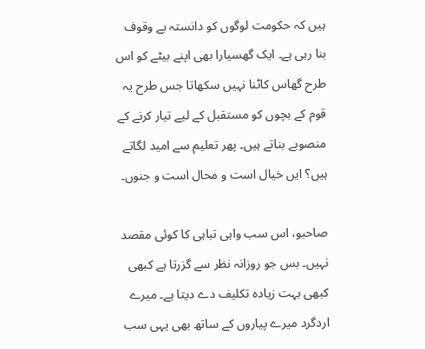ہیں کہ حکومت لوگوں کو دانستہ بے وقوف بنا رہی ہے۔ ایک گھسیارا بھی اپنے بیٹے کو اس طرح گھاس کاٹنا نہیں سکھاتا جس طرح یہ قوم کے بچوں کو مستقبل کے لیے تیار کرنے کے منصوبے بناتے ہیں۔ پھر تعلیم سے امید لگاتے ہیں؟ ایں خیال است و محال است و جنوں۔

صاحبو، اس سب واہی تباہی کا کوئی مقصد نہیں۔ بس جو روزانہ نظر سے گزرتا ہے کبھی کبھی بہت زیادہ تکلیف دے دیتا ہے۔ میرے اردگرد میرے پیاروں کے ساتھ بھی یہی سب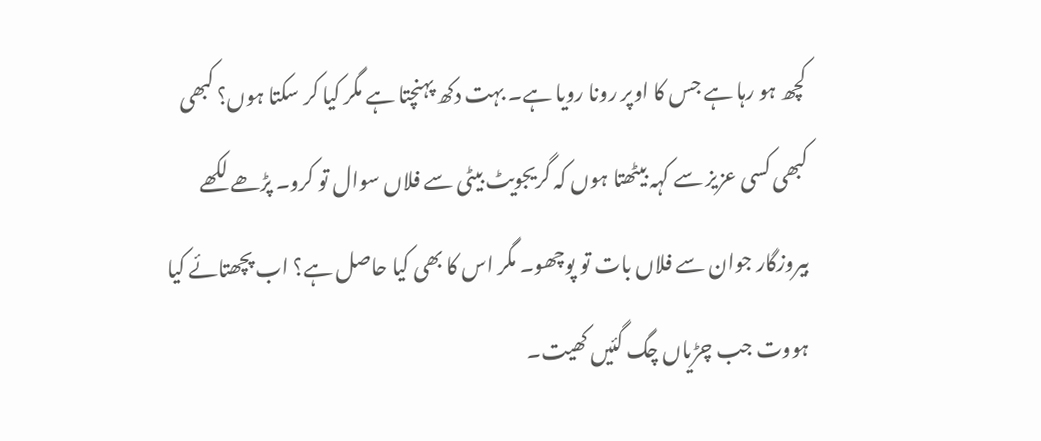کچھ ہو رہا ہے جس کا اوپر رونا رویا ہے۔ بہت دکھ پہنچتا ہے مگر کیا کر سکتا ہوں؟ کبھی کبھی کسی عزیز سے کہہ بیٹھتا ہوں کہ گریجویٹ بیٹی سے فلاں سوال تو کرو۔ پڑھے لکھے بیروزگار جوان سے فلاں بات تو پوچھو۔ مگر اس کا بھی کیا حاصل ہے؟ اب پچھتائے کیا ہووت جب چڑیاں چگ گئیں کھیت۔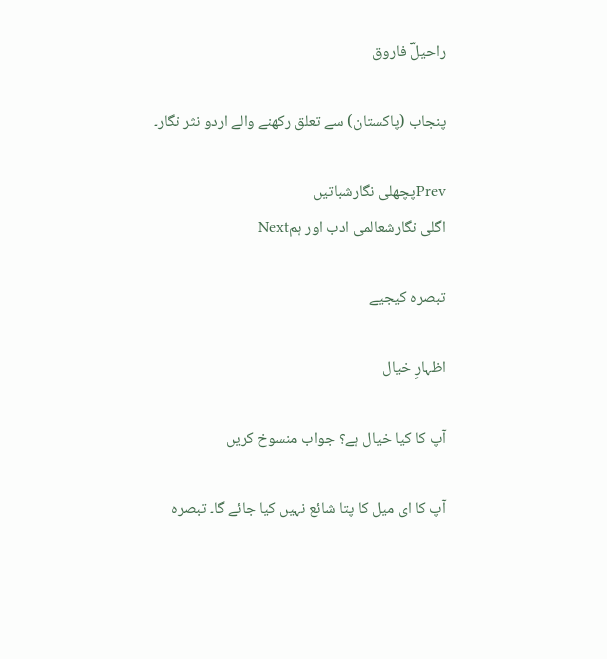راحیلؔ فاروق

پنجاب (پاکستان) سے تعلق رکھنے والے اردو نثر نگار۔

Prevپچھلی نگارشباتیں
اگلی نگارشعالمی ادب اور ہمNext

تبصرہ کیجیے

اظہارِ خیال

آپ کا کیا خیال ہے؟ جواب منسوخ کریں

آپ کا ای میل کا پتا شائع نہیں کیا جائے گا۔ تبصرہ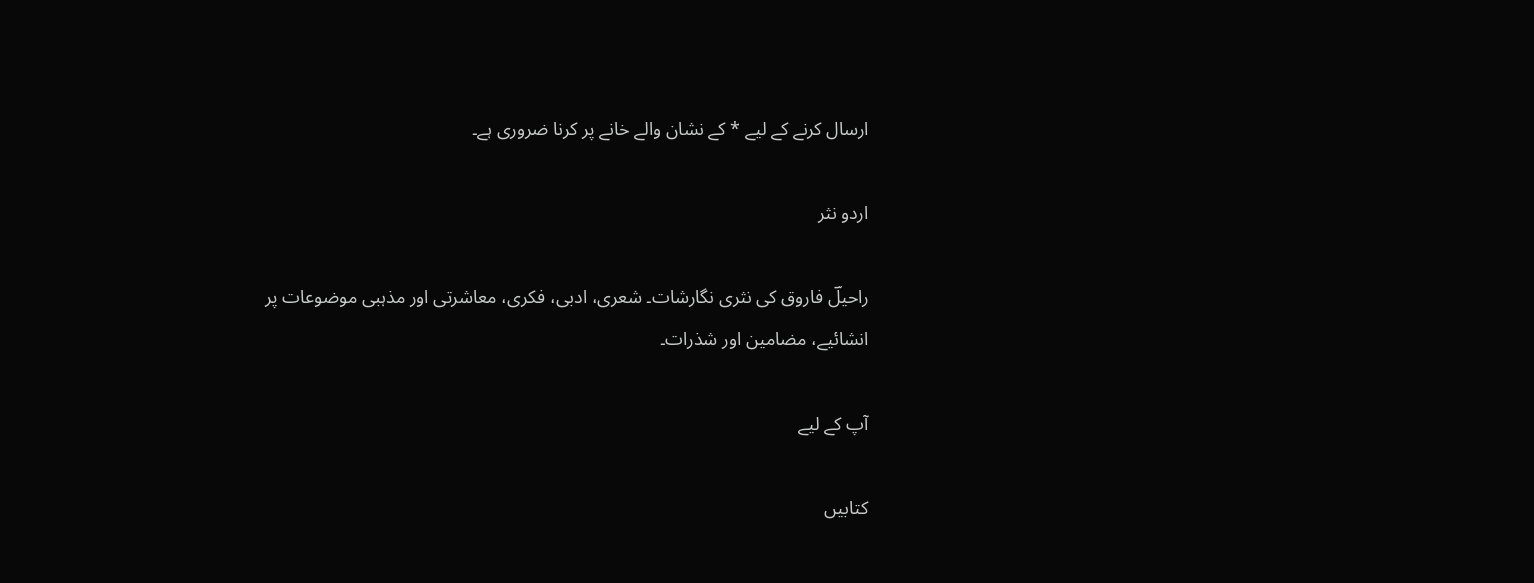ارسال کرنے کے لیے * کے نشان والے خانے پر کرنا ضروری ہے۔

اردو نثر

راحیلؔ فاروق کی نثری نگارشات۔ شعری، ادبی، فکری، معاشرتی اور مذہبی موضوعات پر انشائیے، مضامین اور شذرات۔

آپ کے لیے

کتابیں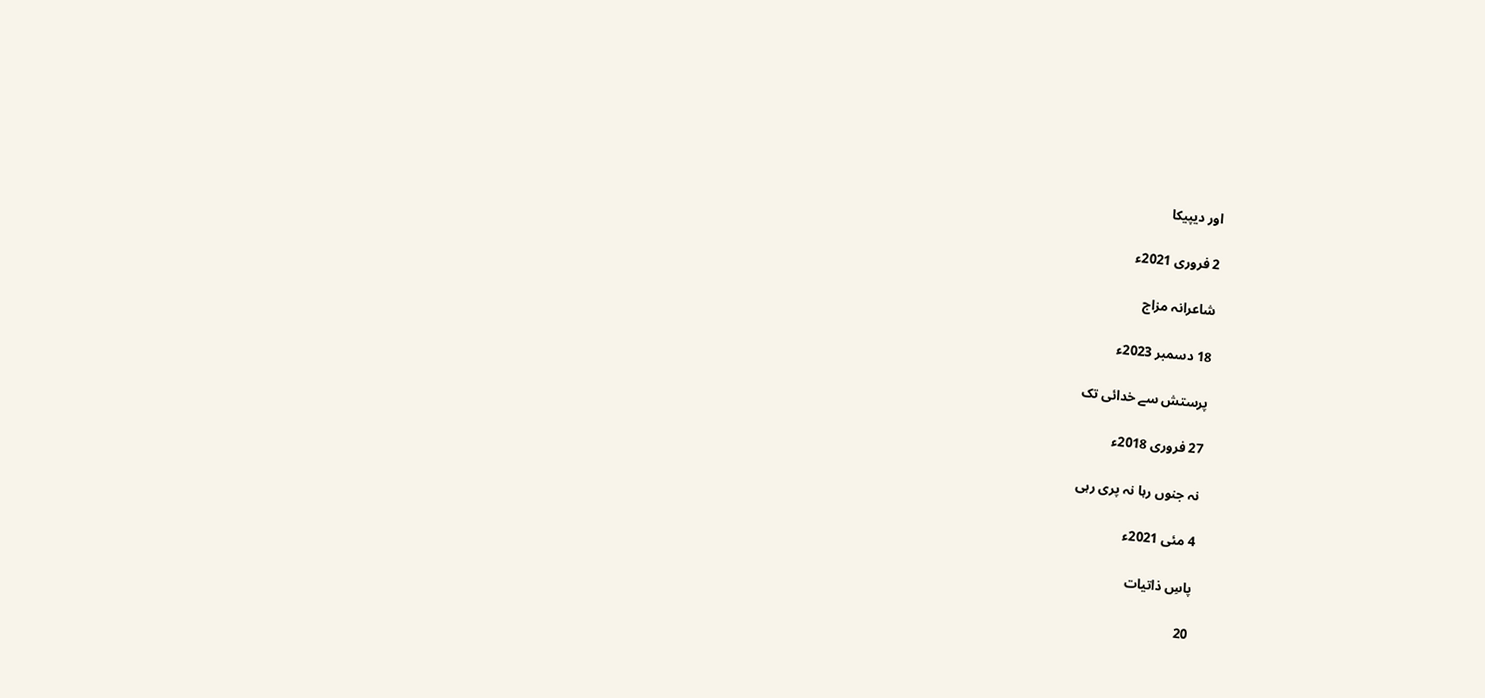اور دیپیکا

2 فروری 2021ء

شاعرانہ مزاج

18 دسمبر 2023ء

پرستش سے خدائی تک

27 فروری 2018ء

نہ جنوں رہا نہ پری رہی

4 مئی 2021ء

پاسِ ذاتیات

20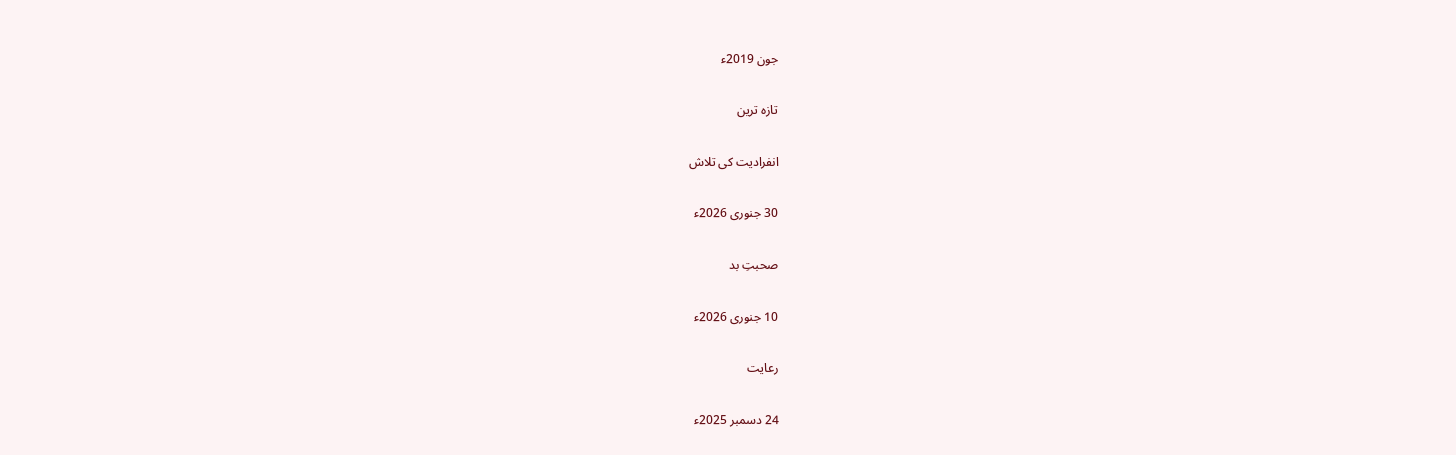جون 2019ء

تازہ ترین

انفرادیت کی تلاش

30 جنوری 2026ء

صحبتِ بد

10 جنوری 2026ء

رعایت

24 دسمبر 2025ء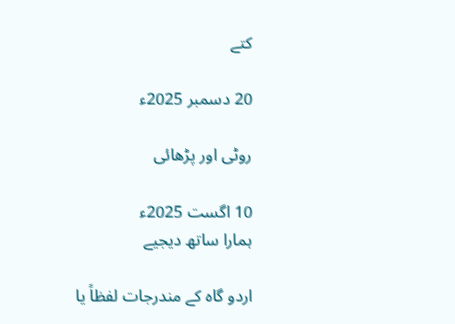کتے

20 دسمبر 2025ء

روٹی اور پڑھائی

10 اگست 2025ء
ہمارا ساتھ دیجیے

اردو گاہ کے مندرجات لفظاً یا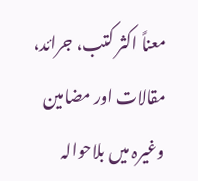معناً اکثر کتب، جرائد، مقالات اور مضامین وغیرہ میں بلاحوالہ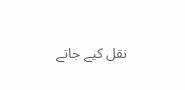نقل کیے جاتے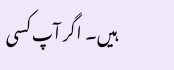ہیں۔ اگر آپ کسی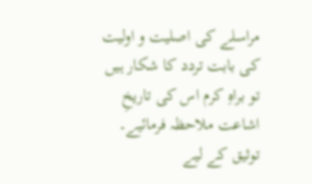مراسلے کی اصلیت و اولیت کی بابت تردد کا شکار ہیں تو براہِ کرم اس کی تاریخِ اشاعت ملاحظہ فرمائیے۔ توثیق کے لیے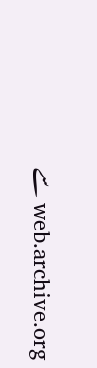web.archive.org سے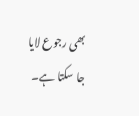بھی رجوع لایا جا سکتا ہے۔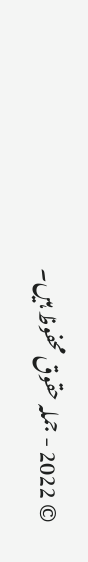© 2022 - جملہ حقوق محفوظ ہیں۔